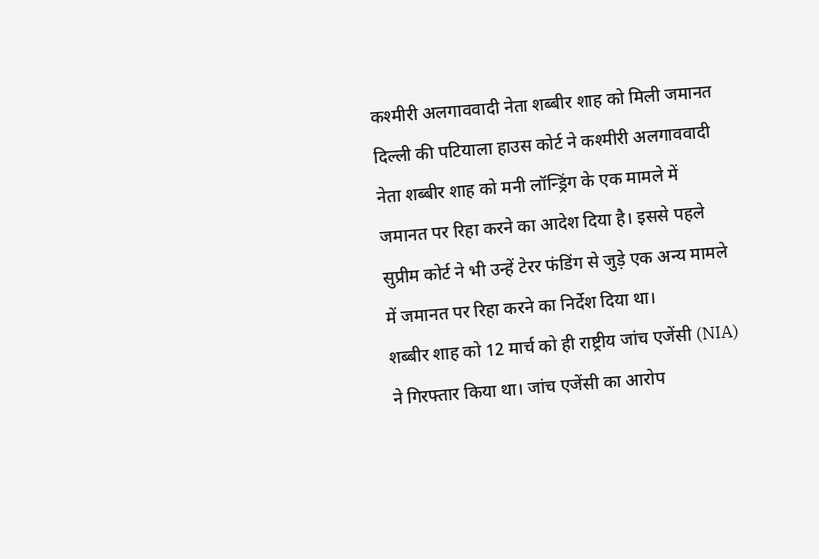कश्मीरी अलगाववादी नेता शब्बीर शाह को मिली जमानत
दिल्ली की पटियाला हाउस कोर्ट ने कश्मीरी अलगाववादी नेता शब्बीर शाह को मनी लॉन्ड्रिंग के एक मामले में जमानत पर रिहा करने का आदेश दिया है। इससे पहले सुप्रीम कोर्ट ने भी उन्हें टेरर फंडिंग से जुड़े एक अन्य मामले में जमानत पर रिहा करने का निर्देश दिया था।
शब्बीर शाह को 12 मार्च को ही राष्ट्रीय जांच एजेंसी (NIA) ने गिरफ्तार किया था। जांच एजेंसी का आरोप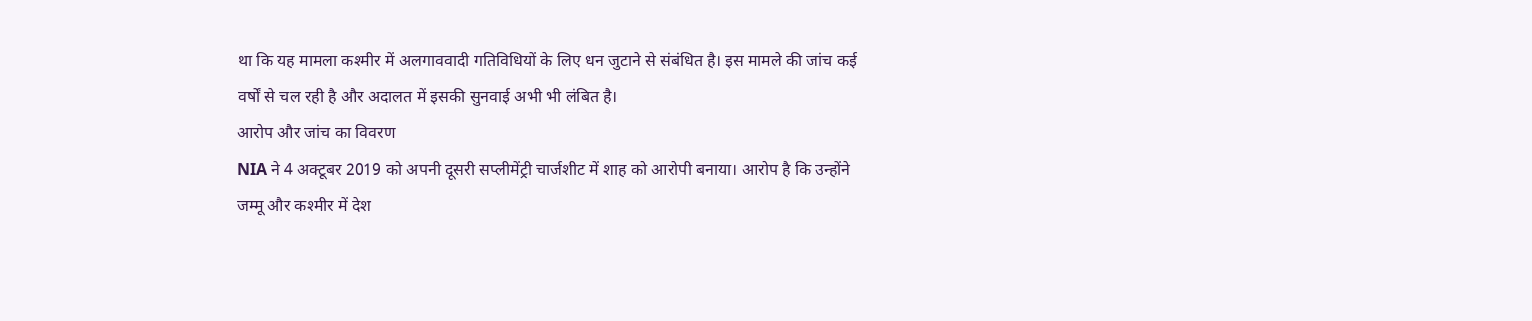था कि यह मामला कश्मीर में अलगाववादी गतिविधियों के लिए धन जुटाने से संबंधित है। इस मामले की जांच कई वर्षों से चल रही है और अदालत में इसकी सुनवाई अभी भी लंबित है।
आरोप और जांच का विवरण
NIA ने 4 अक्टूबर 2019 को अपनी दूसरी सप्लीमेंट्री चार्जशीट में शाह को आरोपी बनाया। आरोप है कि उन्होंने जम्मू और कश्मीर में देश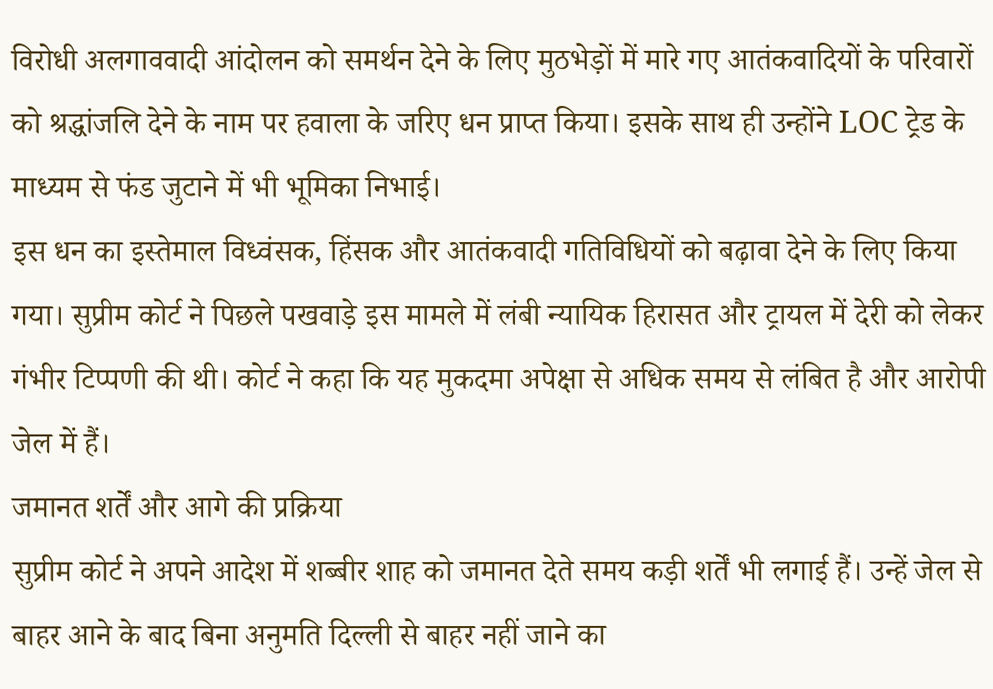विरोधी अलगाववादी आंदोलन को समर्थन देने के लिए मुठभेड़ों में मारे गए आतंकवादियों के परिवारों को श्रद्धांजलि देने के नाम पर हवाला के जरिए धन प्राप्त किया। इसके साथ ही उन्होंने LOC ट्रेड के माध्यम से फंड जुटाने में भी भूमिका निभाई।
इस धन का इस्तेमाल विध्वंसक, हिंसक और आतंकवादी गतिविधियों को बढ़ावा देने के लिए किया गया। सुप्रीम कोर्ट ने पिछले पखवाड़े इस मामले में लंबी न्यायिक हिरासत और ट्रायल में देरी को लेकर गंभीर टिप्पणी की थी। कोर्ट ने कहा कि यह मुकदमा अपेक्षा से अधिक समय से लंबित है और आरोपी जेल में हैं।
जमानत शर्तें और आगे की प्रक्रिया
सुप्रीम कोर्ट ने अपने आदेश में शब्बीर शाह को जमानत देते समय कड़ी शर्तें भी लगाई हैं। उन्हें जेल से बाहर आने के बाद बिना अनुमति दिल्ली से बाहर नहीं जाने का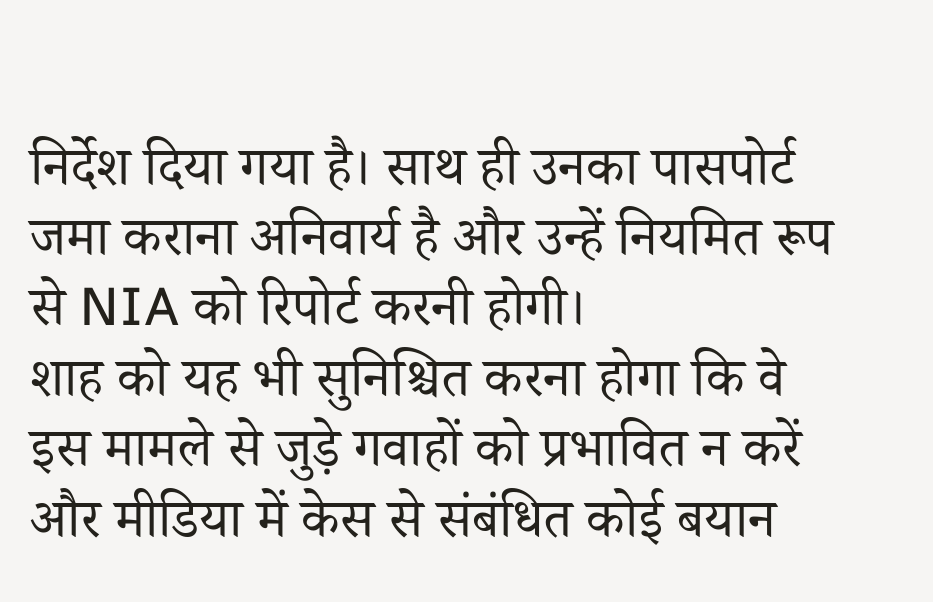निर्देश दिया गया है। साथ ही उनका पासपोर्ट जमा कराना अनिवार्य है और उन्हें नियमित रूप से NIA को रिपोर्ट करनी होगी।
शाह को यह भी सुनिश्चित करना होगा कि वे इस मामले से जुड़े गवाहों को प्रभावित न करें और मीडिया में केस से संबंधित कोई बयान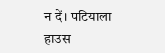न दें। पटियाला हाउस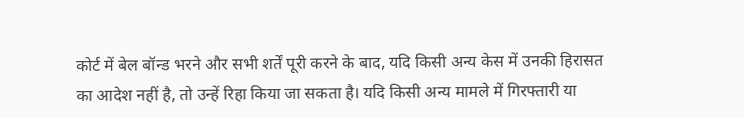कोर्ट में बेल बॉन्ड भरने और सभी शर्तें पूरी करने के बाद, यदि किसी अन्य केस में उनकी हिरासत का आदेश नहीं है, तो उन्हें रिहा किया जा सकता है। यदि किसी अन्य मामले में गिरफ्तारी या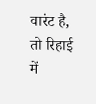वारंट है, तो रिहाई में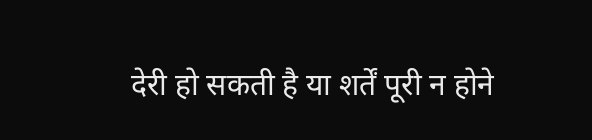देरी हो सकती है या शर्तें पूरी न होने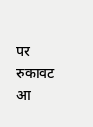पर रुकावट आ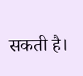सकती है।